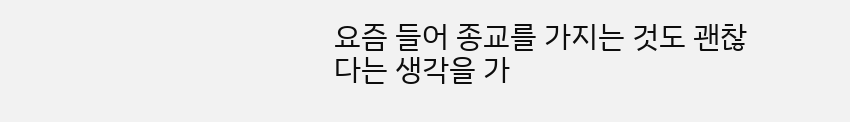요즘 들어 종교를 가지는 것도 괜찮다는 생각을 가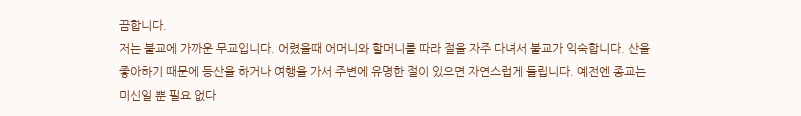끔합니다.
저는 불교에 가까운 무교입니다. 어렸을때 어머니와 할머니를 따라 절을 자주 다녀서 불교가 익숙합니다. 산을 좋아하기 때문에 등산을 하거나 여행을 가서 주변에 유명한 절이 있으면 자연스럽게 들립니다. 예전엔 종교는 미신일 뿐 필요 없다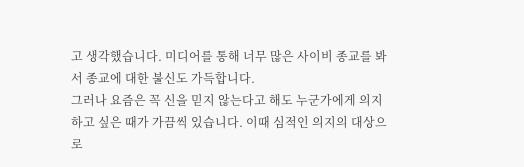고 생각했습니다. 미디어를 통해 너무 많은 사이비 종교를 봐서 종교에 대한 불신도 가득합니다.
그러나 요즘은 꼭 신을 믿지 않는다고 해도 누군가에게 의지하고 싶은 때가 가끔씩 있습니다. 이때 심적인 의지의 대상으로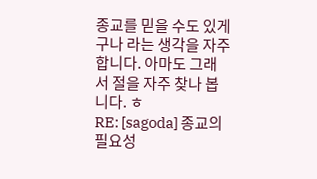종교를 믿을 수도 있게구나 라는 생각을 자주 합니다. 아마도 그래서 절을 자주 찾나 봅니다. ㅎ
RE: [sagoda] 종교의 필요성